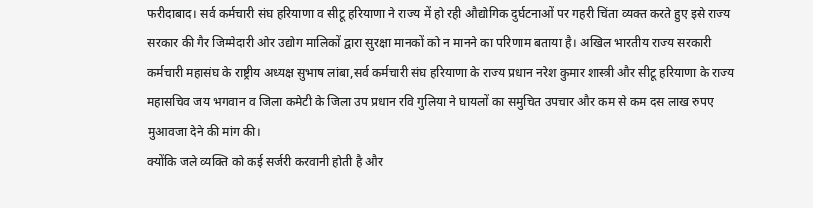फरीदाबाद। सर्व कर्मचारी संघ हरियाणा व सीटू हरियाणा ने राज्य में हो रही औद्योगिक दुर्घटनाओं पर गहरी चिंता व्यक्त करते हुए इसे राज्य सरकार की गैर जिम्मेदारी ओर उद्योग मालिकों द्वारा सुरक्षा मानकों को न मानने का परिणाम बताया है। अखिल भारतीय राज्य सरकारी कर्मचारी महासंघ के राष्ट्रीय अध्यक्ष सुभाष लांबा,सर्व कर्मचारी संघ हरियाणा के राज्य प्रधान नरेश कुमार शास्त्री और सीटू हरियाणा के राज्य महासचिव जय भगवान व जिला कमेटी के जिला उप प्रधान रवि गुलिया ने घायलों का समुचित उपचार और कम से कम दस लाख रुपए मुआवजा देने की मांग की।
क्योंकि जले व्यक्ति को कई सर्जरी करवानी होती है और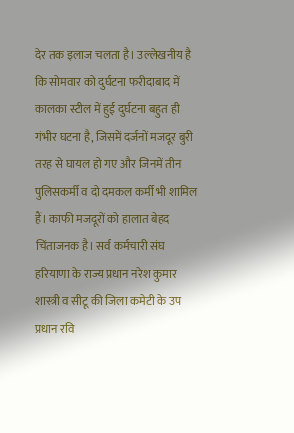देर तक इलाज चलता है। उल्लेखनीय है कि सोमवार को दुर्घटना फरीदाबाद में कालका स्टील में हुई दुर्घटना बहुत ही गंभीर घटना है, जिसमें दर्जनों मजदूर बुरी तरह से घायल हो गए और जिनमें तीन पुलिसकर्मी व दो दमकल कर्मी भी शामिल हैं। काफी मजदूरों को हालात बेहद चिंताजनक है। सर्व कर्मचारी संघ हरियाणा के राज्य प्रधान नरेश कुमार शास्त्री व सीटू की जिला कमेटी के उप प्रधान रवि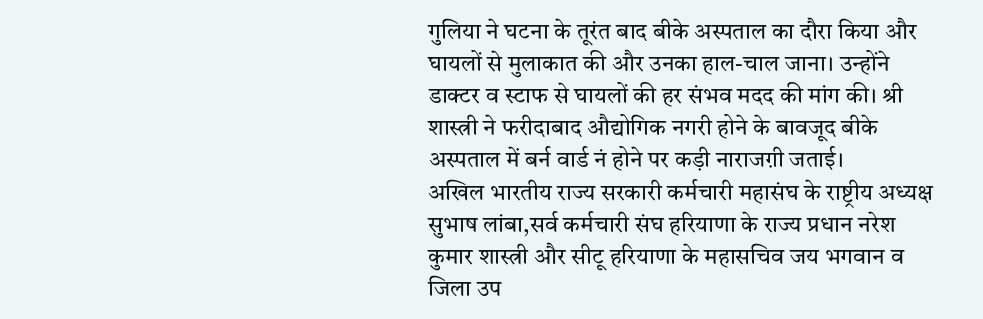गुलिया ने घटना के तूरंत बाद बीके अस्पताल का दौरा किया और घायलों से मुलाकात की और उनका हाल-चाल जाना। उन्होंने डाक्टर व स्टाफ से घायलों की हर संभव मदद की मांग की। श्री शास्त्री ने फरीदाबाद औद्योगिक नगरी होने के बावजूद बीके अस्पताल में बर्न वार्ड नं होने पर कड़ी नाराजग़ी जताई।
अखिल भारतीय राज्य सरकारी कर्मचारी महासंघ के राष्ट्रीय अध्यक्ष सुभाष लांबा,सर्व कर्मचारी संघ हरियाणा के राज्य प्रधान नरेश कुमार शास्त्री और सीटू हरियाणा के महासचिव जय भगवान व जिला उप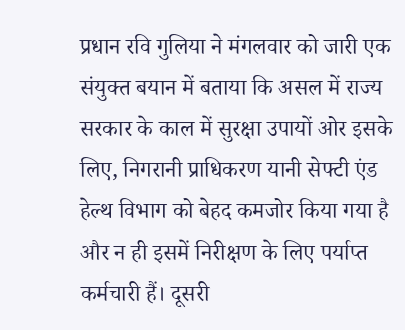प्रधान रवि गुलिया ने मंगलवार को जारी एक संयुक्त बयान में बताया कि असल में राज्य सरकार के काल में सुरक्षा उपायों ओर इसके लिए, निगरानी प्राधिकरण यानी सेफ्टी एंड हेल्थ विभाग को बेहद कमजोर किया गया है और न ही इसमें निरीक्षण के लिए पर्याप्त कर्मचारी हैं। दूसरी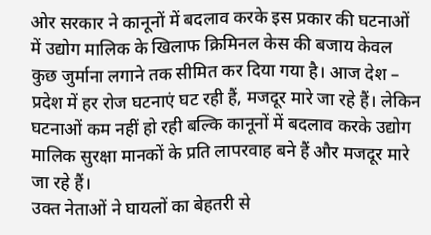ओर सरकार ने कानूनों में बदलाव करके इस प्रकार की घटनाओं में उद्योग मालिक के खिलाफ क्रिमिनल केस की बजाय केवल कुछ जुर्माना लगाने तक सीमित कर दिया गया है। आज देश – प्रदेश में हर रोज घटनाएं घट रही हैं, मजदूर मारे जा रहे हैं। लेकिन घटनाओं कम नहीं हो रही बल्कि कानूनों में बदलाव करके उद्योग मालिक सुरक्षा मानकों के प्रति लापरवाह बने हैं और मजदूर मारे जा रहे हैं।
उक्त नेताओं ने घायलों का बेहतरी से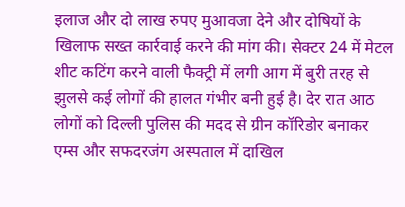इलाज और दो लाख रुपए मुआवजा देने और दोषियों के खिलाफ सख्त कार्रवाई करने की मांग की। सेक्टर 24 में मेटल शीट कटिंग करने वाली फैक्ट्री में लगी आग में बुरी तरह से झुलसे कई लोगों की हालत गंभीर बनी हुई है। देर रात आठ लोगों को दिल्ली पुलिस की मदद से ग्रीन कॉरिडोर बनाकर एम्स और सफदरजंग अस्पताल में दाखिल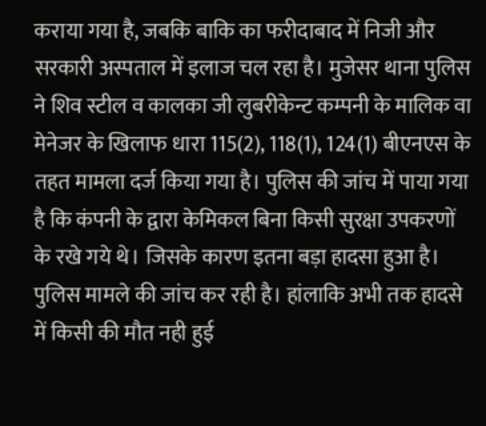कराया गया है, जबकि बाकि का फरीदाबाद में निजी और सरकारी अस्पताल में इलाज चल रहा है। मुजेसर थाना पुलिस ने शिव स्टील व कालका जी लुबरीकेन्ट कम्पनी के मालिक वा मेनेजर के खिलाफ धारा 115(2), 118(1), 124(1) बीएनएस के तहत मामला दर्ज किया गया है। पुलिस की जांच में पाया गया है कि कंपनी के द्वारा केमिकल बिना किसी सुरक्षा उपकरणों के रखे गये थे। जिसके कारण इतना बड़ा हादसा हुआ है।
पुलिस मामले की जांच कर रही है। हांलाकि अभी तक हादसे में किसी की मौत नही हुई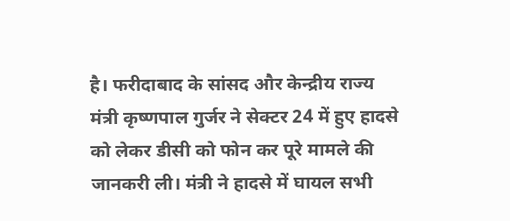है। फरीदाबाद के सांसद और केन्द्रीय राज्य मंत्री कृष्णपाल गुर्जर ने सेक्टर 24 में हुए हादसे को लेकर डीसी को फोन कर पूरे मामले की जानकरी ली। मंत्री ने हादसे में घायल सभी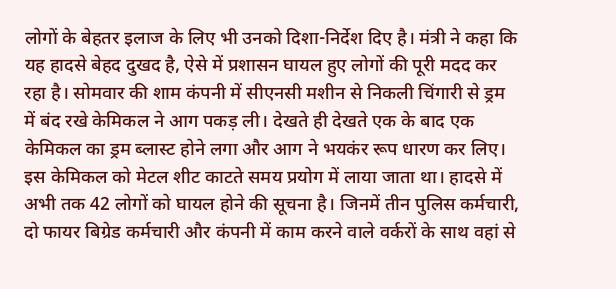लोगों के बेहतर इलाज के लिए भी उनको दिशा-निर्देश दिए है। मंत्री ने कहा कि यह हादसे बेहद दुखद है, ऐसे में प्रशासन घायल हुए लोगों की पूरी मदद कर रहा है। सोमवार की शाम कंपनी में सीएनसी मशीन से निकली चिंगारी से ड्रम में बंद रखे केमिकल ने आग पकड़ ली। देखते ही देखते एक के बाद एक केमिकल का ड्रम ब्लास्ट होने लगा और आग ने भयकंर रूप धारण कर लिए। इस केमिकल को मेटल शीट काटते समय प्रयोग में लाया जाता था। हादसे में अभी तक 42 लोगों को घायल होने की सूचना है। जिनमें तीन पुलिस कर्मचारी, दो फायर बिग्रेड कर्मचारी और कंपनी में काम करने वाले वर्करों के साथ वहां से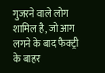गुजरने वाले लोग शामिल है, जो आग लगने के बाद फैक्ट्री के बाहर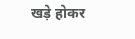खड़े होकर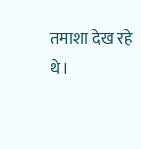तमाशा देख रहे थे।